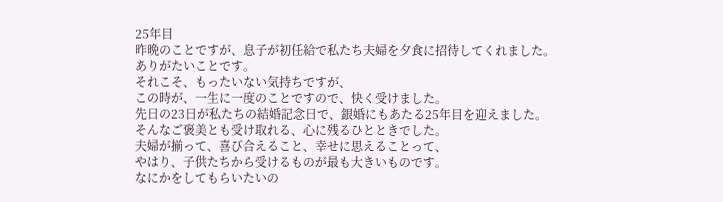25年目
昨晩のことですが、息子が初任給で私たち夫婦を夕食に招待してくれました。
ありがたいことです。
それこそ、もったいない気持ちですが、
この時が、一生に一度のことですので、快く受けました。
先日の23日が私たちの結婚記念日で、銀婚にもあたる25年目を迎えました。
そんなご褒美とも受け取れる、心に残るひとときでした。
夫婦が揃って、喜び合えること、幸せに思えることって、
やはり、子供たちから受けるものが最も大きいものです。
なにかをしてもらいたいの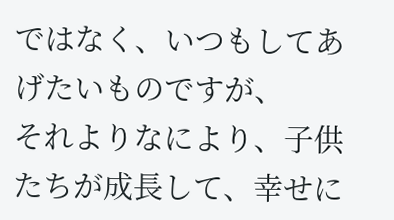ではなく、いつもしてあげたいものですが、
それよりなにより、子供たちが成長して、幸せに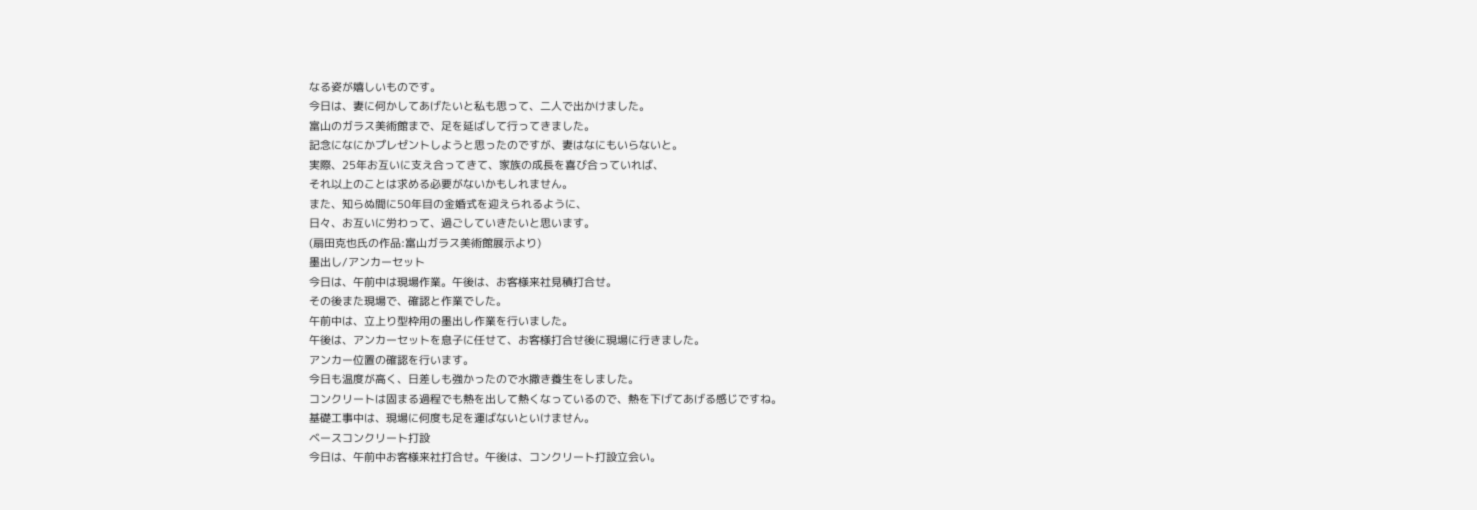なる姿が嬉しいものです。
今日は、妻に何かしてあげたいと私も思って、二人で出かけました。
富山のガラス美術館まで、足を延ばして行ってきました。
記念になにかプレゼントしようと思ったのですが、妻はなにもいらないと。
実際、25年お互いに支え合ってきて、家族の成長を喜び合っていれば、
それ以上のことは求める必要がないかもしれません。
また、知らぬ間に50年目の金婚式を迎えられるように、
日々、お互いに労わって、過ごしていきたいと思います。
(扇田克也氏の作品:富山ガラス美術館展示より)
墨出し/アンカーセット
今日は、午前中は現場作業。午後は、お客様来社見積打合せ。
その後また現場で、確認と作業でした。
午前中は、立上り型枠用の墨出し作業を行いました。
午後は、アンカーセットを息子に任せて、お客様打合せ後に現場に行きました。
アンカー位置の確認を行います。
今日も温度が高く、日差しも強かったので水撒き養生をしました。
コンクリートは固まる過程でも熱を出して熱くなっているので、熱を下げてあげる感じですね。
基礎工事中は、現場に何度も足を運ばないといけません。
ベースコンクリート打設
今日は、午前中お客様来社打合せ。午後は、コンクリート打設立会い。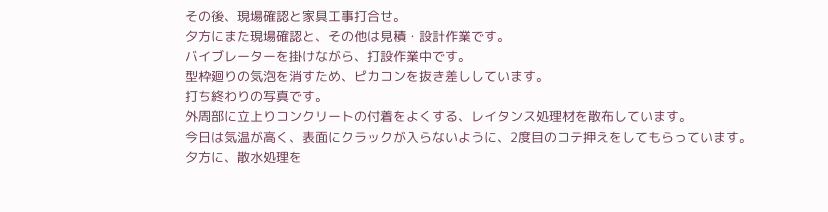その後、現場確認と家具工事打合せ。
夕方にまた現場確認と、その他は見積・設計作業です。
バイブレーターを掛けながら、打設作業中です。
型枠廻りの気泡を消すため、ピカコンを抜き差ししています。
打ち終わりの写真です。
外周部に立上りコンクリートの付着をよくする、レイタンス処理材を散布しています。
今日は気温が高く、表面にクラックが入らないように、2度目のコテ押えをしてもらっています。
夕方に、散水処理を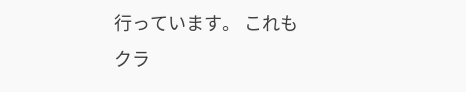行っています。 これもクラ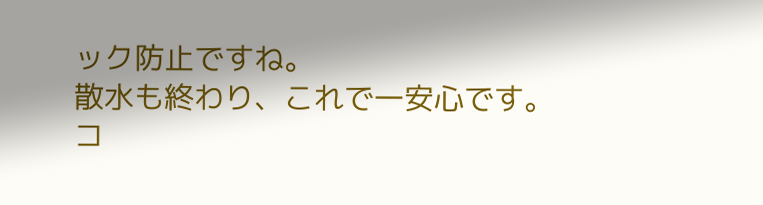ック防止ですね。
散水も終わり、これで一安心です。
コ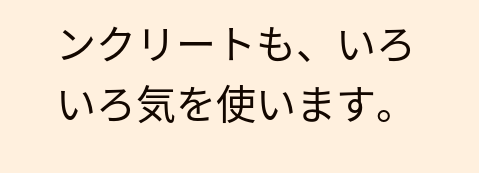ンクリートも、いろいろ気を使います。